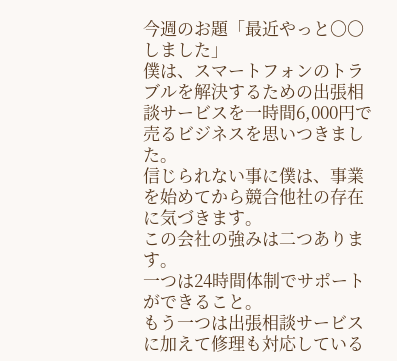今週のお題「最近やっと〇〇しました」
僕は、スマートフォンのトラブルを解決するための出張相談サービスを一時間6,000円で売るビジネスを思いつきました。
信じられない事に僕は、事業を始めてから競合他社の存在に気づきます。
この会社の強みは二つあります。
一つは24時間体制でサポートができること。
もう一つは出張相談サービスに加えて修理も対応している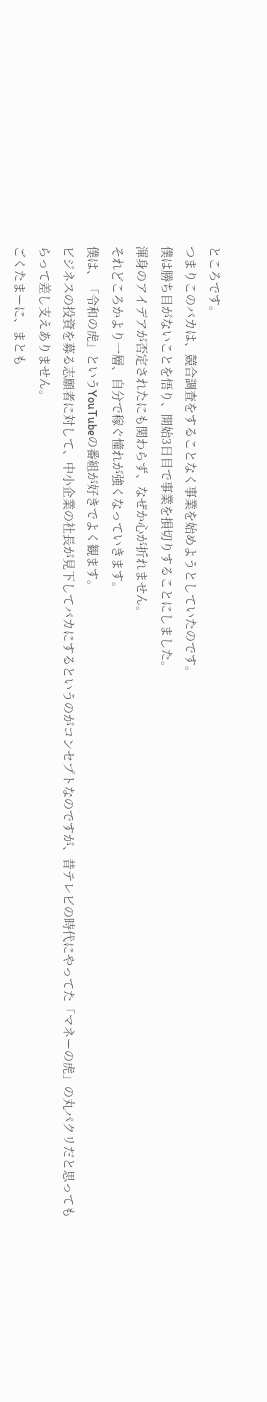ところです。
つまりこのバカは、競合調査をすることなく事業を始めようとしていたのです。
僕は勝ち目がないことを悟り、開始3日目で事業を損切りすることにしました。
渾身のアイデアが否定されたにも関わらず、なぜか心が折れません。
それどころかより一層、自分で稼ぐ憧れが強くなっていきます。
僕は、「令和の虎」というYouTubeの番組が好きでよく観ます。
ビジネスの投資を募る志願者に対して、中小企業の社長が見下してバカにするというのがコンセプトなのですが、昔テレビの時代にやってた「マネーの虎」の丸パクリだと思ってもらって差し支えありません。
ごくたまーに、まとも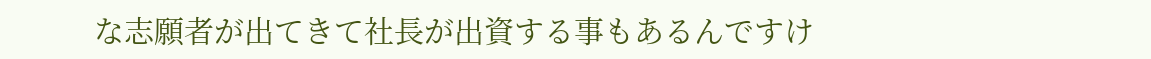な志願者が出てきて社長が出資する事もあるんですけ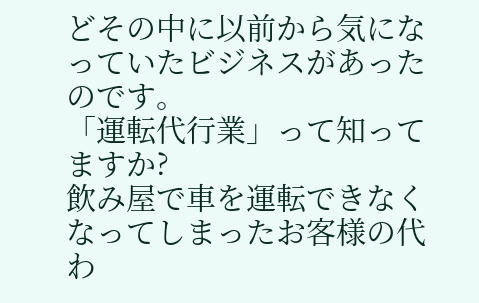どその中に以前から気になっていたビジネスがあったのです。
「運転代行業」って知ってますか?
飲み屋で車を運転できなくなってしまったお客様の代わ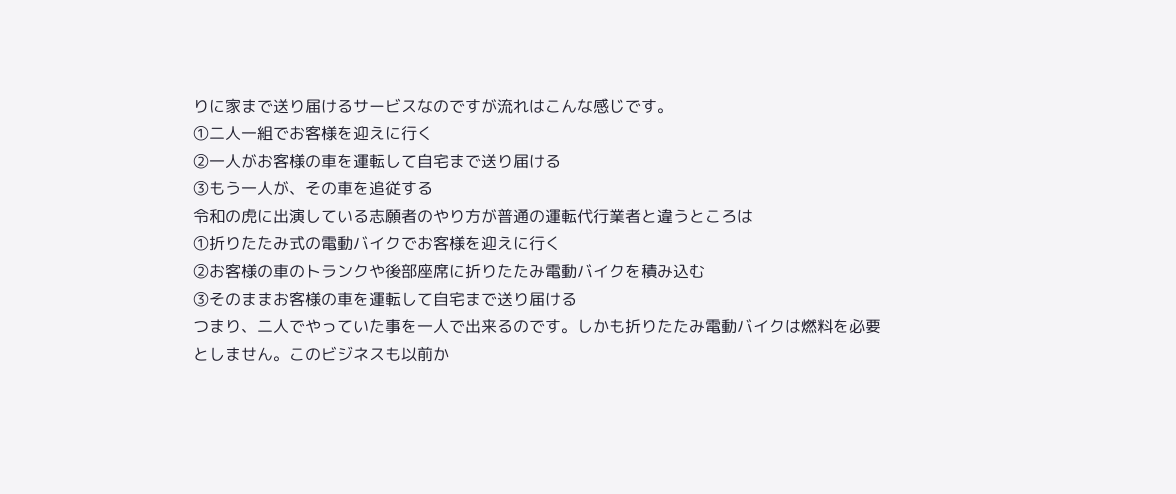りに家まで送り届けるサービスなのですが流れはこんな感じです。
①二人一組でお客様を迎えに行く
②一人がお客様の車を運転して自宅まで送り届ける
③もう一人が、その車を追従する
令和の虎に出演している志願者のやり方が普通の運転代行業者と違うところは
①折りたたみ式の電動バイクでお客様を迎えに行く
②お客様の車のトランクや後部座席に折りたたみ電動バイクを積み込む
③そのままお客様の車を運転して自宅まで送り届ける
つまり、二人でやっていた事を一人で出来るのです。しかも折りたたみ電動バイクは燃料を必要としません。このビジネスも以前か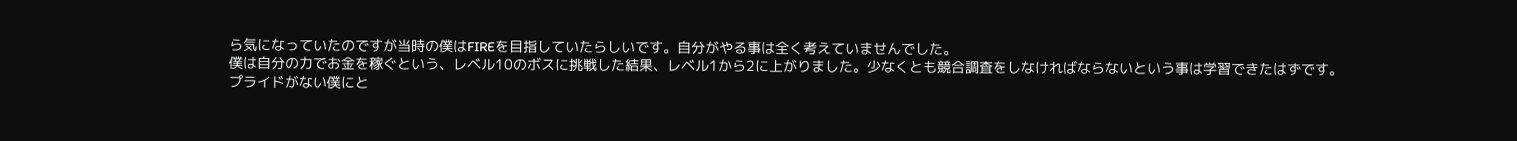ら気になっていたのですが当時の僕はFIREを目指していたらしいです。自分がやる事は全く考えていませんでした。
僕は自分の力でお金を稼ぐという、レベル10のボスに挑戦した結果、レベル1から2に上がりました。少なくとも競合調査をしなければならないという事は学習できたはずです。
プライドがない僕にと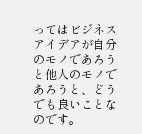ってはビジネスアイデアが自分のモノであろうと他人のモノであろうと、どうでも良いことなのです。